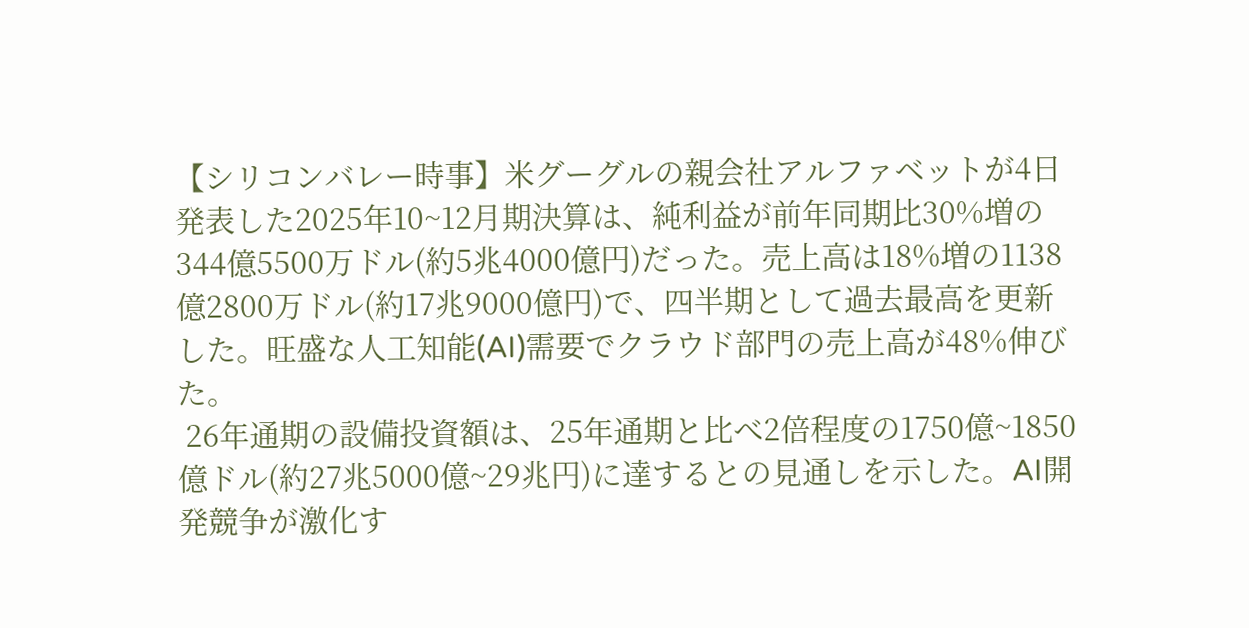【シリコンバレー時事】米グーグルの親会社アルファベットが4日発表した2025年10~12月期決算は、純利益が前年同期比30%増の344億5500万ドル(約5兆4000億円)だった。売上高は18%増の1138億2800万ドル(約17兆9000億円)で、四半期として過去最高を更新した。旺盛な人工知能(AI)需要でクラウド部門の売上高が48%伸びた。
 26年通期の設備投資額は、25年通期と比べ2倍程度の1750億~1850億ドル(約27兆5000億~29兆円)に達するとの見通しを示した。AI開発競争が激化す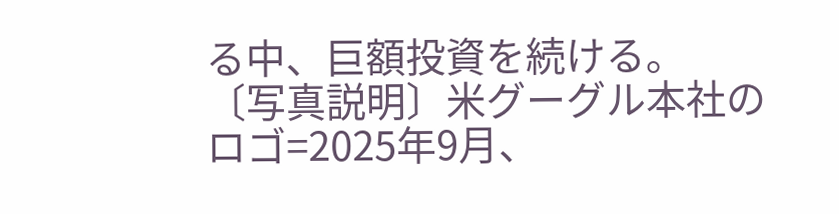る中、巨額投資を続ける。
〔写真説明〕米グーグル本社のロゴ=2025年9月、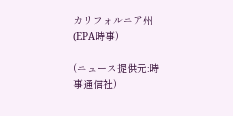カリフォルニア州(EPA時事)

(ニュース提供元:時事通信社)